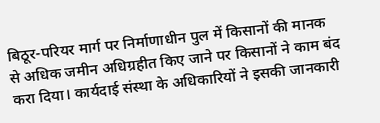बिठूर-परियर मार्ग पर निर्माणाधीन पुल में किसानों की मानक से अधिक जमीन अधिग्रहीत किए जाने पर किसानों ने काम बंद करा दिया। कार्यदाई संस्था के अधिकारियों ने इसकी जानकारी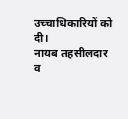उच्चाधिकारियों को दी।
नायब तहसीलदार व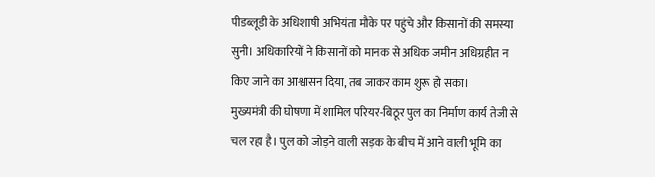पीडब्लूडी के अधिशाषी अभियंता मौके पर पहुंचे और किसानों की समस्या सुनी। अधिकारियों ने किसानों को मानक से अधिक जमीन अधिग्रहीत न किए जाने का आश्वासन दिया, तब जाकर काम शुरू हो सका।
मुख्यमंत्री की घोषणा में शामिल परियर-बिठूर पुल का निर्माण कार्य तेजी से चल रहा है। पुल को जोड़ने वाली सड़क के बीच में आने वाली भूमि का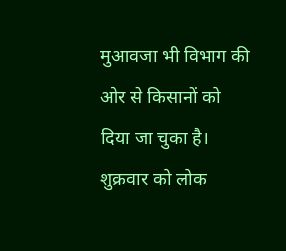मुआवजा भी विभाग की ओर से किसानों को दिया जा चुका है। शुक्रवार को लोक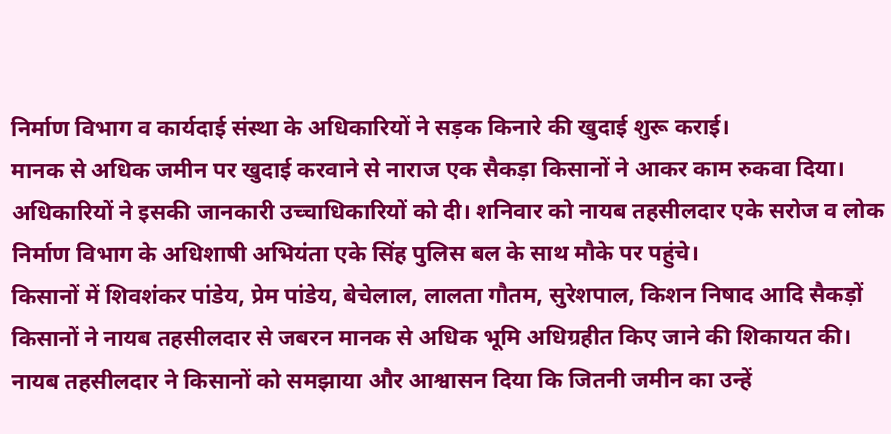निर्माण विभाग व कार्यदाई संस्था के अधिकारियों ने सड़क किनारे की खुदाई शुरू कराई।
मानक से अधिक जमीन पर खुदाई करवाने से नाराज एक सैकड़ा किसानों ने आकर काम रुकवा दिया। अधिकारियों ने इसकी जानकारी उच्चाधिकारियों को दी। शनिवार को नायब तहसीलदार एके सरोज व लोक निर्माण विभाग के अधिशाषी अभियंता एके सिंह पुलिस बल के साथ मौके पर पहुंचे।
किसानों में शिवशंकर पांडेय, प्रेम पांडेय, बेचेलाल, लालता गौतम, सुरेशपाल, किशन निषाद आदि सैकड़ों किसानों ने नायब तहसीलदार से जबरन मानक से अधिक भूमि अधिग्रहीत किए जाने की शिकायत की।
नायब तहसीलदार ने किसानों को समझाया और आश्वासन दिया कि जितनी जमीन का उन्हें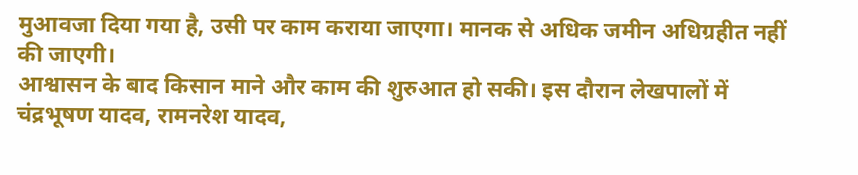मुआवजा दिया गया है, उसी पर काम कराया जाएगा। मानक से अधिक जमीन अधिग्रहीत नहीं की जाएगी।
आश्वासन के बाद किसान माने और काम की शुरुआत हो सकी। इस दौरान लेखपालों में चंद्रभूषण यादव, रामनरेश यादव,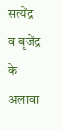सत्येंद्र व बृजेंद्र के अलावा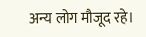अन्य लोग मौजूद रहे।